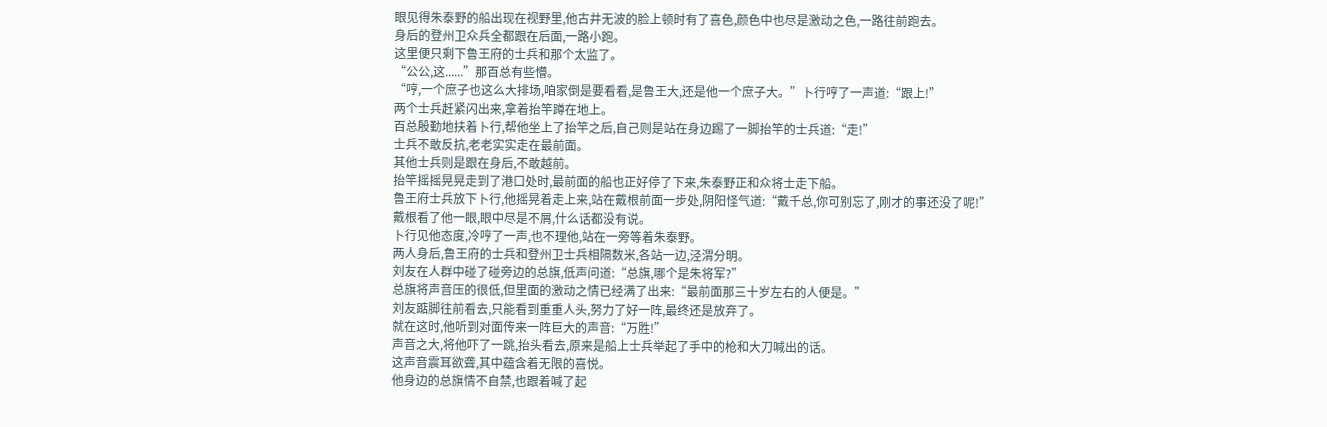眼见得朱泰野的船出现在视野里,他古井无波的脸上顿时有了喜色,颜色中也尽是激动之色,一路往前跑去。
身后的登州卫众兵全都跟在后面,一路小跑。
这里便只剩下鲁王府的士兵和那个太监了。
“公公,这......”那百总有些懵。
“哼,一个庶子也这么大排场,咱家倒是要看看,是鲁王大,还是他一个庶子大。”卜行哼了一声道:“跟上!”
两个士兵赶紧闪出来,拿着抬竿蹲在地上。
百总殷勤地扶着卜行,帮他坐上了抬竿之后,自己则是站在身边踢了一脚抬竿的士兵道:“走!”
士兵不敢反抗,老老实实走在最前面。
其他士兵则是跟在身后,不敢越前。
抬竿摇摇晃晃走到了港口处时,最前面的船也正好停了下来,朱泰野正和众将士走下船。
鲁王府士兵放下卜行,他摇晃着走上来,站在戴根前面一步处,阴阳怪气道:“戴千总,你可别忘了,刚才的事还没了呢!”
戴根看了他一眼,眼中尽是不屑,什么话都没有说。
卜行见他态度,冷哼了一声,也不理他,站在一旁等着朱泰野。
两人身后,鲁王府的士兵和登州卫士兵相隔数米,各站一边,泾渭分明。
刘友在人群中碰了碰旁边的总旗,低声问道:“总旗,哪个是朱将军?”
总旗将声音压的很低,但里面的激动之情已经满了出来:“最前面那三十岁左右的人便是。”
刘友踮脚往前看去,只能看到重重人头,努力了好一阵,最终还是放弃了。
就在这时,他听到对面传来一阵巨大的声音:“万胜!”
声音之大,将他吓了一跳,抬头看去,原来是船上士兵举起了手中的枪和大刀喊出的话。
这声音震耳欲聋,其中蕴含着无限的喜悦。
他身边的总旗情不自禁,也跟着喊了起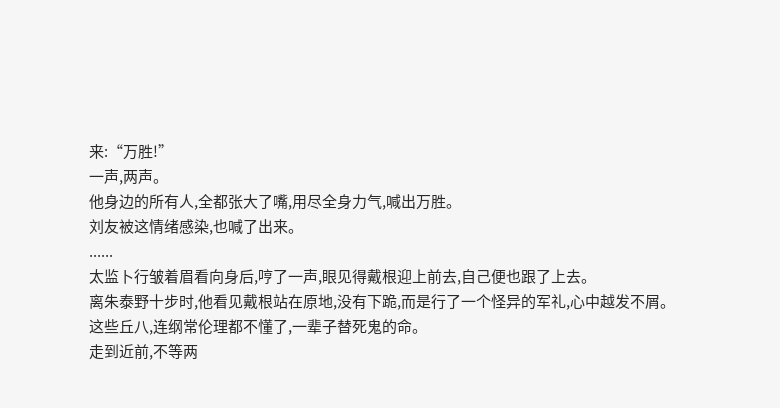来:“万胜!”
一声,两声。
他身边的所有人,全都张大了嘴,用尽全身力气,喊出万胜。
刘友被这情绪感染,也喊了出来。
......
太监卜行皱着眉看向身后,哼了一声,眼见得戴根迎上前去,自己便也跟了上去。
离朱泰野十步时,他看见戴根站在原地,没有下跪,而是行了一个怪异的军礼,心中越发不屑。
这些丘八,连纲常伦理都不懂了,一辈子替死鬼的命。
走到近前,不等两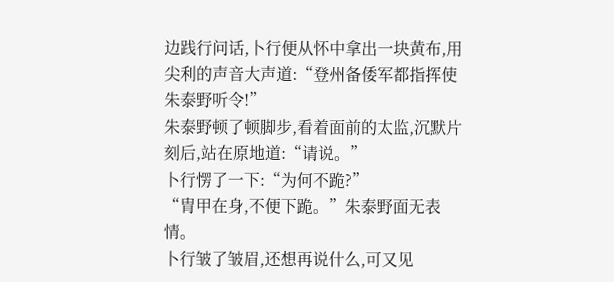边践行问话,卜行便从怀中拿出一块黄布,用尖利的声音大声道:“登州备倭军都指挥使朱泰野听令!”
朱泰野顿了顿脚步,看着面前的太监,沉默片刻后,站在原地道:“请说。”
卜行愣了一下:“为何不跪?”
“胄甲在身,不便下跪。”朱泰野面无表情。
卜行皱了皱眉,还想再说什么,可又见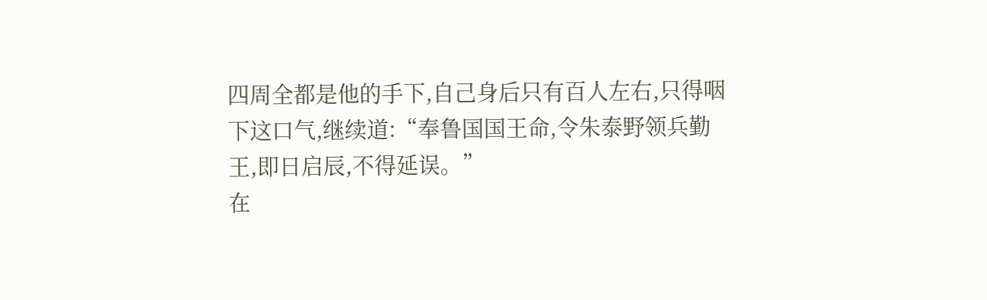四周全都是他的手下,自己身后只有百人左右,只得咽下这口气,继续道:“奉鲁国国王命,令朱泰野领兵勤王,即日启辰,不得延误。”
在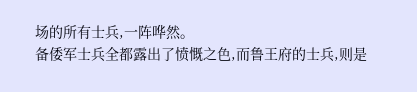场的所有士兵,一阵哗然。
备倭军士兵全都露出了愤慨之色,而鲁王府的士兵,则是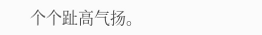个个趾高气扬。